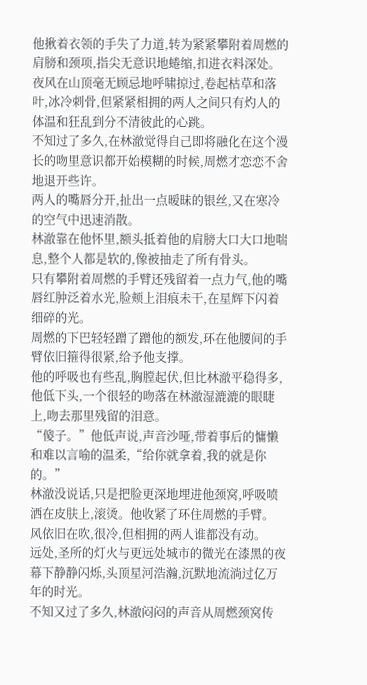他揪着衣领的手失了力道,转为紧紧攀附着周燃的肩膀和颈项,指尖无意识地蜷缩,扣进衣料深处。
夜风在山顶毫无顾忌地呼啸掠过,卷起枯草和落叶,冰冷刺骨,但紧紧相拥的两人之间只有灼人的体温和狂乱到分不清彼此的心跳。
不知过了多久,在林澈觉得自己即将融化在这个漫长的吻里意识都开始模糊的时候,周燃才恋恋不舍地退开些许。
两人的嘴唇分开,扯出一点暧昧的银丝,又在寒冷的空气中迅速消散。
林澈靠在他怀里,额头抵着他的肩膀大口大口地喘息,整个人都是软的,像被抽走了所有骨头。
只有攀附着周燃的手臂还残留着一点力气,他的嘴唇红肿泛着水光,脸颊上泪痕未干,在星辉下闪着细碎的光。
周燃的下巴轻轻蹭了蹭他的额发,环在他腰间的手臂依旧箍得很紧,给予他支撑。
他的呼吸也有些乱,胸膛起伏,但比林澈平稳得多,他低下头,一个很轻的吻落在林澈湿漉漉的眼睫上,吻去那里残留的泪意。
“傻子。”他低声说,声音沙哑,带着事后的慵懒和难以言喻的温柔,“给你就拿着,我的就是你的。”
林澈没说话,只是把脸更深地埋进他颈窝,呼吸喷洒在皮肤上,滚烫。他收紧了环住周燃的手臂。
风依旧在吹,很冷,但相拥的两人谁都没有动。
远处,圣所的灯火与更远处城市的微光在漆黑的夜幕下静静闪烁,头顶星河浩瀚,沉默地流淌过亿万年的时光。
不知又过了多久,林澈闷闷的声音从周燃颈窝传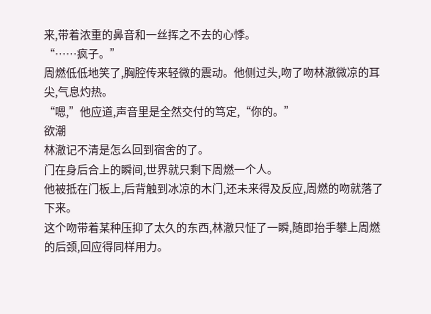来,带着浓重的鼻音和一丝挥之不去的心悸。
“……疯子。”
周燃低低地笑了,胸腔传来轻微的震动。他侧过头,吻了吻林澈微凉的耳尖,气息灼热。
“嗯,”他应道,声音里是全然交付的笃定,“你的。”
欲潮
林澈记不清是怎么回到宿舍的了。
门在身后合上的瞬间,世界就只剩下周燃一个人。
他被抵在门板上,后背触到冰凉的木门,还未来得及反应,周燃的吻就落了下来。
这个吻带着某种压抑了太久的东西,林澈只怔了一瞬,随即抬手攀上周燃的后颈,回应得同样用力。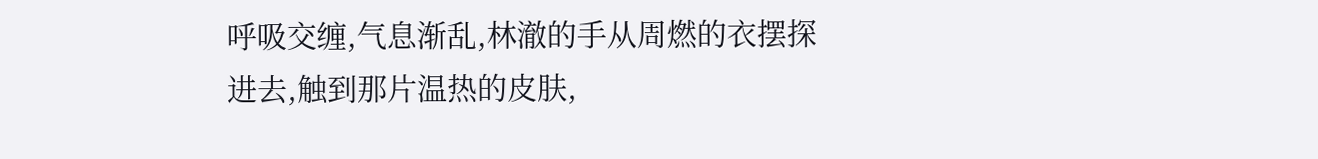呼吸交缠,气息渐乱,林澈的手从周燃的衣摆探进去,触到那片温热的皮肤,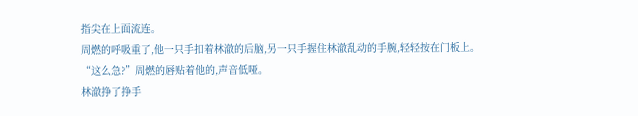指尖在上面流连。
周燃的呼吸重了,他一只手扣着林澈的后脑,另一只手握住林澈乱动的手腕,轻轻按在门板上。
“这么急?”周燃的唇贴着他的,声音低哑。
林澈挣了挣手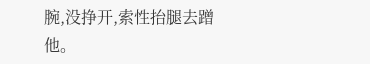腕,没挣开,索性抬腿去蹭他。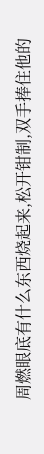周燃眼底有什么东西烧起来,松开钳制,双手捧住他的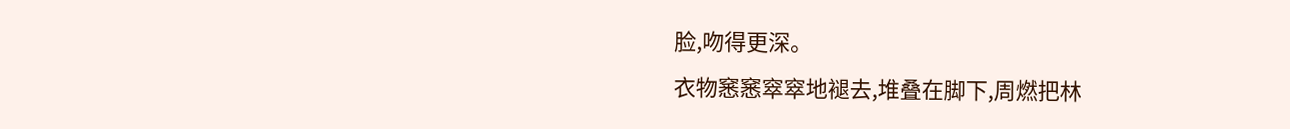脸,吻得更深。
衣物窸窸窣窣地褪去,堆叠在脚下,周燃把林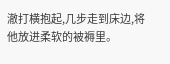澈打横抱起,几步走到床边,将他放进柔软的被褥里。